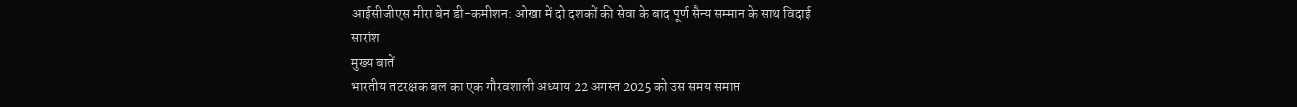आईसीजीएस मीरा बेन डी-कमीशन: ओखा में दो दशकों की सेवा के बाद पूर्ण सैन्य सम्मान के साथ विदाई
सारांश
मुख्य बातें
भारतीय तटरक्षक बल का एक गौरवशाली अध्याय 22 अगस्त 2025 को उस समय समाप्त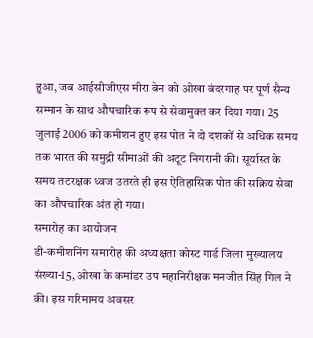हुआ, जब आईसीजीएस मीरा बेन को ओखा बंदरगाह पर पूर्ण सैन्य सम्मान के साथ औपचारिक रूप से सेवामुक्त कर दिया गया। 25 जुलाई 2006 को कमीशन हुए इस पोत ने दो दशकों से अधिक समय तक भारत की समुद्री सीमाओं की अटूट निगरानी की। सूर्यास्त के समय तटरक्षक ध्वज उतरते ही इस ऐतिहासिक पोत की सक्रिय सेवा का औपचारिक अंत हो गया।
समारोह का आयोजन
डी-कमीशनिंग समारोह की अध्यक्षता कोस्ट गार्ड जिला मुख्यालय संख्या-15, ओखा के कमांडर उप महानिरीक्षक मनजीत सिंह गिल ने की। इस गरिमामय अवसर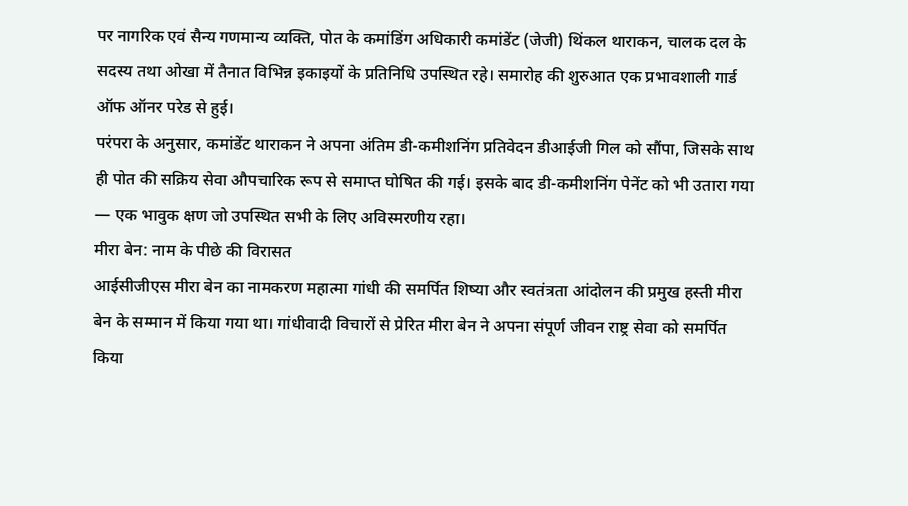पर नागरिक एवं सैन्य गणमान्य व्यक्ति, पोत के कमांडिंग अधिकारी कमांडेंट (जेजी) थिंकल थाराकन, चालक दल के सदस्य तथा ओखा में तैनात विभिन्न इकाइयों के प्रतिनिधि उपस्थित रहे। समारोह की शुरुआत एक प्रभावशाली गार्ड ऑफ ऑनर परेड से हुई।
परंपरा के अनुसार, कमांडेंट थाराकन ने अपना अंतिम डी-कमीशनिंग प्रतिवेदन डीआईजी गिल को सौंपा, जिसके साथ ही पोत की सक्रिय सेवा औपचारिक रूप से समाप्त घोषित की गई। इसके बाद डी-कमीशनिंग पेनेंट को भी उतारा गया — एक भावुक क्षण जो उपस्थित सभी के लिए अविस्मरणीय रहा।
मीरा बेन: नाम के पीछे की विरासत
आईसीजीएस मीरा बेन का नामकरण महात्मा गांधी की समर्पित शिष्या और स्वतंत्रता आंदोलन की प्रमुख हस्ती मीरा बेन के सम्मान में किया गया था। गांधीवादी विचारों से प्रेरित मीरा बेन ने अपना संपूर्ण जीवन राष्ट्र सेवा को समर्पित किया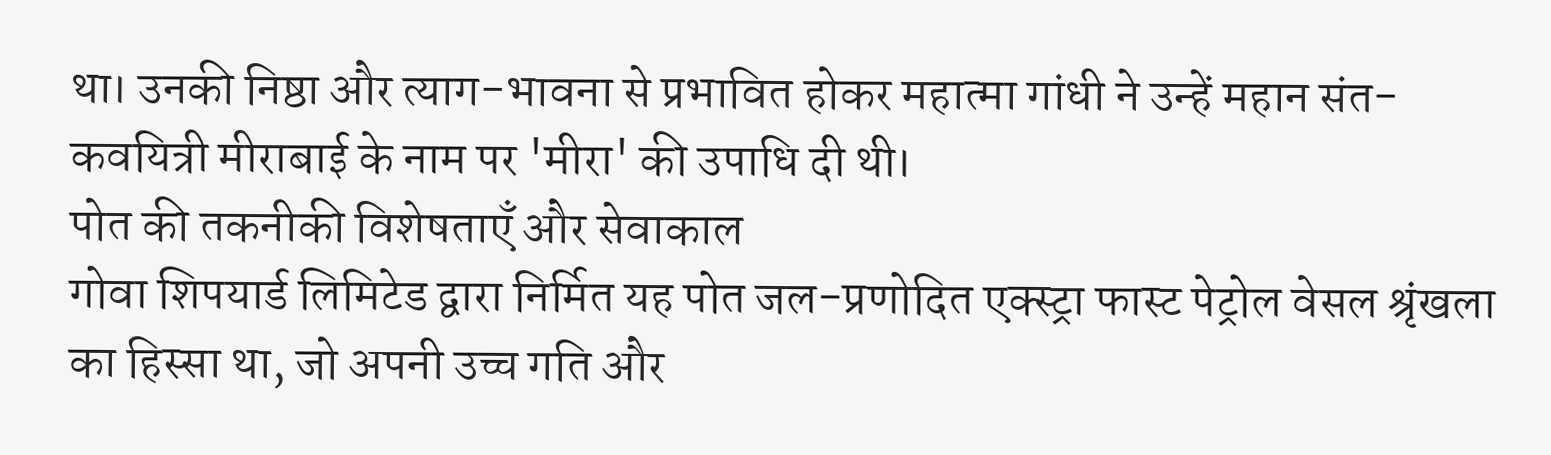था। उनकी निष्ठा और त्याग-भावना से प्रभावित होकर महात्मा गांधी ने उन्हें महान संत-कवयित्री मीराबाई के नाम पर 'मीरा' की उपाधि दी थी।
पोत की तकनीकी विशेषताएँ और सेवाकाल
गोवा शिपयार्ड लिमिटेड द्वारा निर्मित यह पोत जल-प्रणोदित एक्स्ट्रा फास्ट पेट्रोल वेसल श्रृंखला का हिस्सा था, जो अपनी उच्च गति और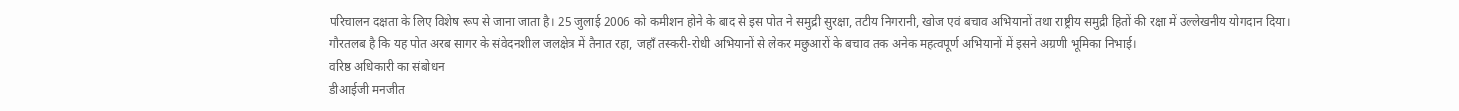परिचालन दक्षता के लिए विशेष रूप से जाना जाता है। 25 जुलाई 2006 को कमीशन होने के बाद से इस पोत ने समुद्री सुरक्षा, तटीय निगरानी, खोज एवं बचाव अभियानों तथा राष्ट्रीय समुद्री हितों की रक्षा में उल्लेखनीय योगदान दिया।
गौरतलब है कि यह पोत अरब सागर के संवेदनशील जलक्षेत्र में तैनात रहा, जहाँ तस्करी-रोधी अभियानों से लेकर मछुआरों के बचाव तक अनेक महत्वपूर्ण अभियानों में इसने अग्रणी भूमिका निभाई।
वरिष्ठ अधिकारी का संबोधन
डीआईजी मनजीत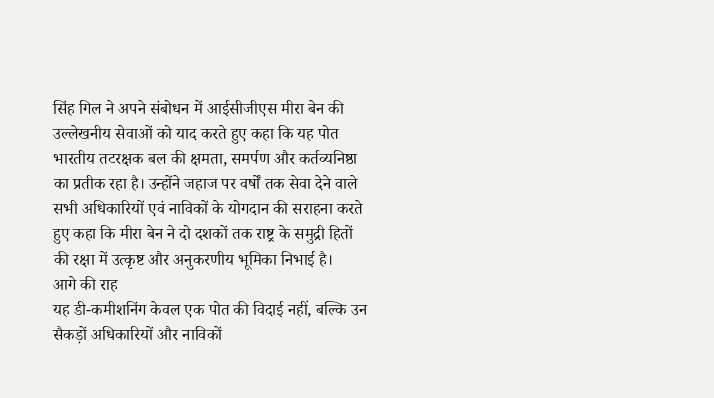सिंह गिल ने अपने संबोधन में आईसीजीएस मीरा बेन की उल्लेखनीय सेवाओं को याद करते हुए कहा कि यह पोत भारतीय तटरक्षक बल की क्षमता, समर्पण और कर्तव्यनिष्ठा का प्रतीक रहा है। उन्होंने जहाज पर वर्षों तक सेवा देने वाले सभी अधिकारियों एवं नाविकों के योगदान की सराहना करते हुए कहा कि मीरा बेन ने दो दशकों तक राष्ट्र के समुद्री हितों की रक्षा में उत्कृष्ट और अनुकरणीय भूमिका निभाई है।
आगे की राह
यह डी-कमीशनिंग केवल एक पोत की विदाई नहीं, बल्कि उन सैकड़ों अधिकारियों और नाविकों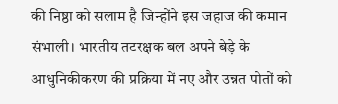की निष्ठा को सलाम है जिन्होंने इस जहाज की कमान संभाली। भारतीय तटरक्षक बल अपने बेड़े के आधुनिकीकरण की प्रक्रिया में नए और उन्नत पोतों को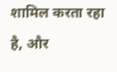शामिल करता रहा है, और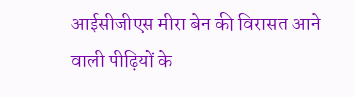आईसीजीएस मीरा बेन की विरासत आने वाली पीढ़ियों के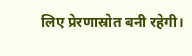लिए प्रेरणास्रोत बनी रहेगी।